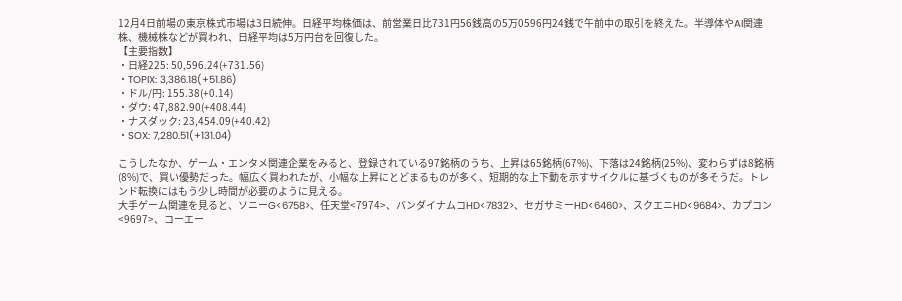12月4日前場の東京株式市場は3日続伸。日経平均株価は、前営業日比731円56銭高の5万0596円24銭で午前中の取引を終えた。半導体やAI関連株、機械株などが買われ、日経平均は5万円台を回復した。
【主要指数】
・日経225: 50,596.24(+731.56)
・TOPIX: 3,386.18(+51.86)
・ドル/円: 155.38(+0.14)
・ダウ: 47,882.90(+408.44)
・ナスダック: 23,454.09(+40.42)
・SOX: 7,280.51(+131.04)

こうしたなか、ゲーム・エンタメ関連企業をみると、登録されている97銘柄のうち、上昇は65銘柄(67%)、下落は24銘柄(25%)、変わらずは8銘柄(8%)で、買い優勢だった。幅広く買われたが、小幅な上昇にとどまるものが多く、短期的な上下動を示すサイクルに基づくものが多そうだ。トレンド転換にはもう少し時間が必要のように見える。
大手ゲーム関連を見ると、ソニーG<6758>、任天堂<7974>、バンダイナムコHD<7832>、セガサミーHD<6460>、スクエニHD<9684>、カプコン<9697>、コーエー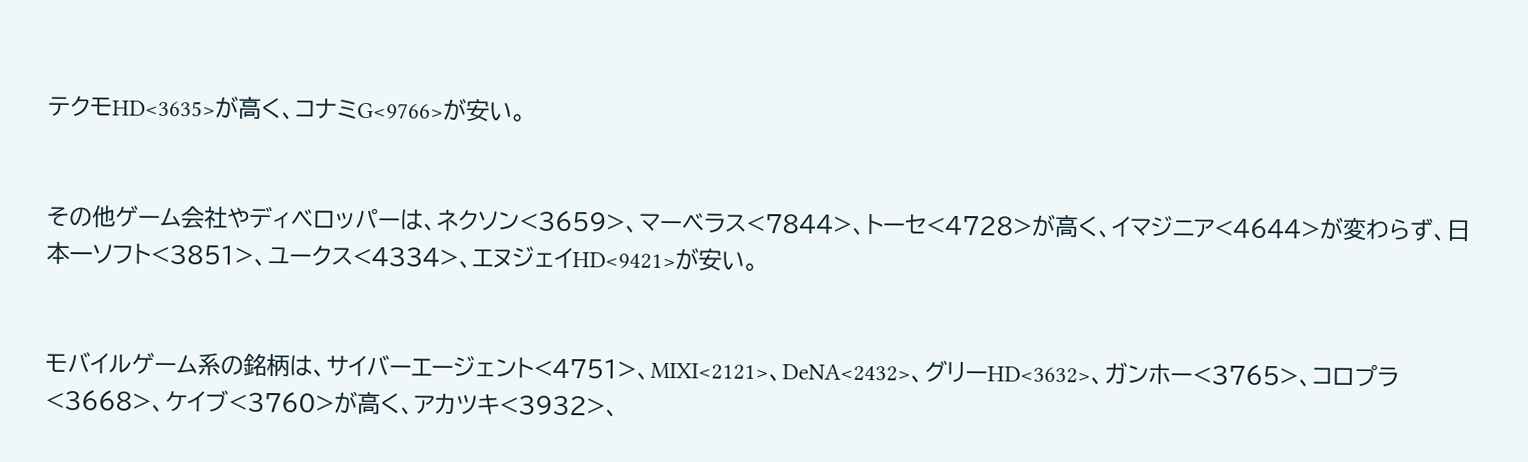テクモHD<3635>が高く、コナミG<9766>が安い。


その他ゲーム会社やディベロッパーは、ネクソン<3659>、マーベラス<7844>、トーセ<4728>が高く、イマジニア<4644>が変わらず、日本一ソフト<3851>、ユークス<4334>、エヌジェイHD<9421>が安い。


モバイルゲーム系の銘柄は、サイバーエージェント<4751>、MIXI<2121>、DeNA<2432>、グリーHD<3632>、ガンホー<3765>、コロプラ<3668>、ケイブ<3760>が高く、アカツキ<3932>、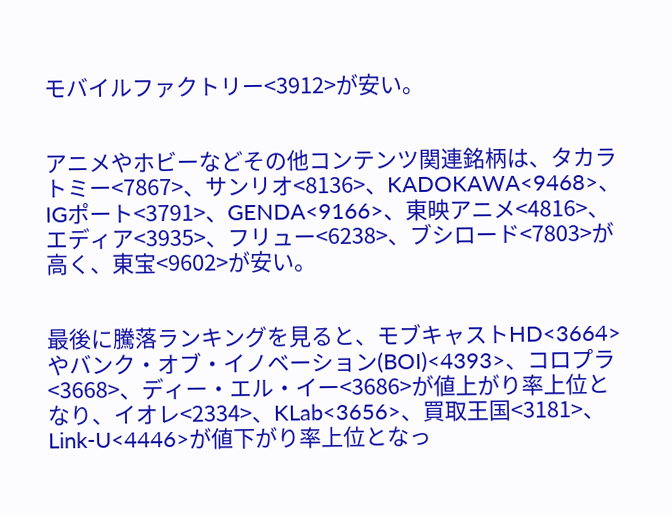モバイルファクトリー<3912>が安い。


アニメやホビーなどその他コンテンツ関連銘柄は、タカラトミー<7867>、サンリオ<8136>、KADOKAWA<9468>、IGポート<3791>、GENDA<9166>、東映アニメ<4816>、エディア<3935>、フリュー<6238>、ブシロード<7803>が高く、東宝<9602>が安い。


最後に騰落ランキングを見ると、モブキャストHD<3664>やバンク・オブ・イノベーション(BOI)<4393>、コロプラ<3668>、ディー・エル・イー<3686>が値上がり率上位となり、イオレ<2334>、KLab<3656>、買取王国<3181>、Link-U<4446>が値下がり率上位となっ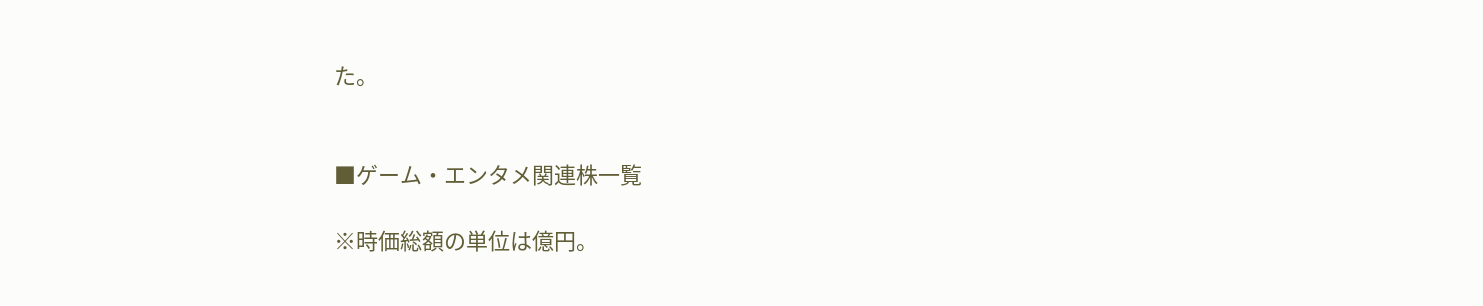た。


■ゲーム・エンタメ関連株一覧

※時価総額の単位は億円。